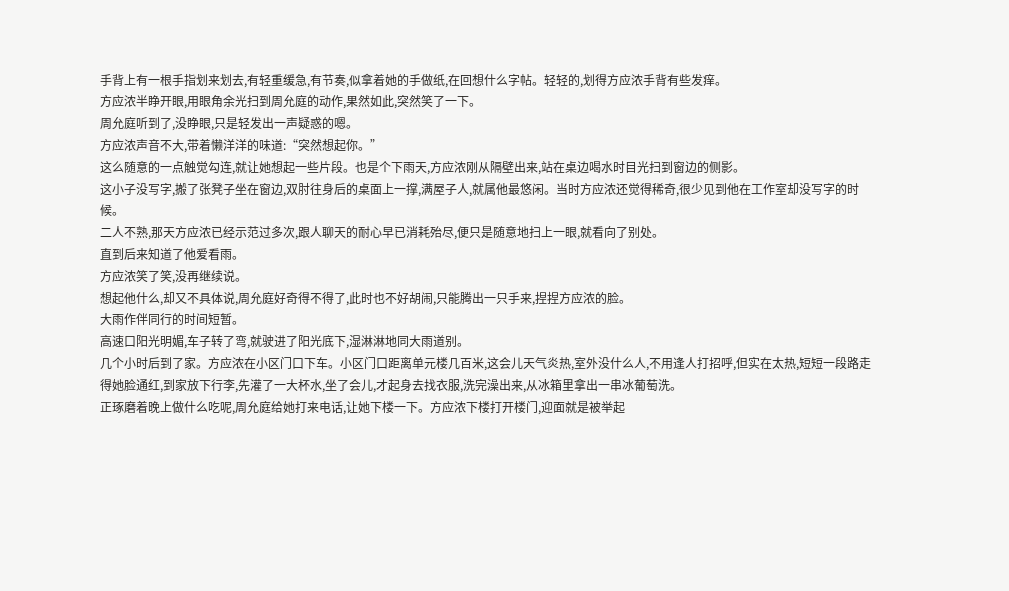手背上有一根手指划来划去,有轻重缓急,有节奏,似拿着她的手做纸,在回想什么字帖。轻轻的,划得方应浓手背有些发痒。
方应浓半睁开眼,用眼角余光扫到周允庭的动作,果然如此,突然笑了一下。
周允庭听到了,没睁眼,只是轻发出一声疑惑的嗯。
方应浓声音不大,带着懒洋洋的味道:“突然想起你。”
这么随意的一点触觉勾连,就让她想起一些片段。也是个下雨天,方应浓刚从隔壁出来,站在桌边喝水时目光扫到窗边的侧影。
这小子没写字,搬了张凳子坐在窗边,双肘往身后的桌面上一撑,满屋子人,就属他最悠闲。当时方应浓还觉得稀奇,很少见到他在工作室却没写字的时候。
二人不熟,那天方应浓已经示范过多次,跟人聊天的耐心早已消耗殆尽,便只是随意地扫上一眼,就看向了别处。
直到后来知道了他爱看雨。
方应浓笑了笑,没再继续说。
想起他什么,却又不具体说,周允庭好奇得不得了,此时也不好胡闹,只能腾出一只手来,捏捏方应浓的脸。
大雨作伴同行的时间短暂。
高速口阳光明媚,车子转了弯,就驶进了阳光底下,湿淋淋地同大雨道别。
几个小时后到了家。方应浓在小区门口下车。小区门口距离单元楼几百米,这会儿天气炎热,室外没什么人,不用逢人打招呼,但实在太热,短短一段路走得她脸通红,到家放下行李,先灌了一大杯水,坐了会儿,才起身去找衣服,洗完澡出来,从冰箱里拿出一串冰葡萄洗。
正琢磨着晚上做什么吃呢,周允庭给她打来电话,让她下楼一下。方应浓下楼打开楼门,迎面就是被举起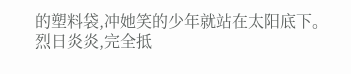的塑料袋,冲她笑的少年就站在太阳底下。
烈日炎炎,完全抵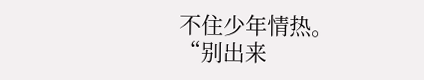不住少年情热。
“别出来